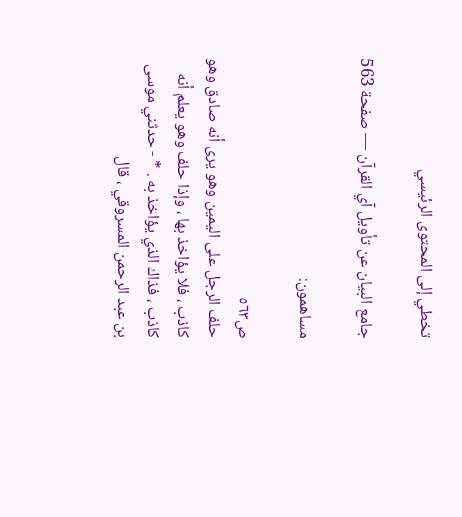تخطي إلى المحتوى الرئيسي

جامع البيان عن تأويل آي القرآن — صفحة 563

مساهمون:

ص٥٦٣
حلف الرجل على اليمين وهو يرى أنه صادق وهو كاذب ، فلا يؤاخذ بها ، وإذا حلف وهو يعلم أنه كاذب ، فذاك الذي يؤاخذ به . * - حدثني موسى بن عبد الرحمن المسروقي ، قال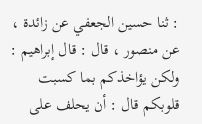: ثنا حسين الجعفي عن زائدة ، عن منصور ، قال : قال إبراهيم : ولكن يؤاخذكم بما كسبت قلوبكم قال : أن يحلف على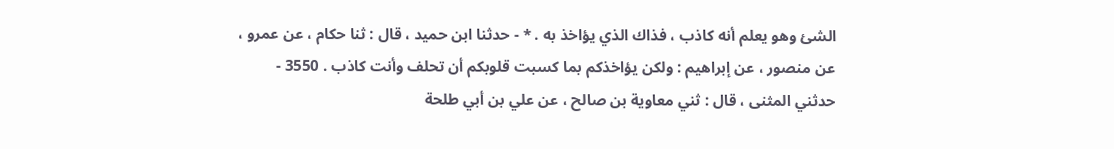الشئ وهو يعلم أنه كاذب ، فذاك الذي يؤاخذ به . * - حدثنا ابن حميد ، قال : ثنا حكام ، عن عمرو ، عن منصور ، عن إبراهيم : ولكن يؤاخذكم بما كسبت قلوبكم أن تحلف وأنت كاذب . 3550 - حدثني المثنى ، قال : ثني معاوية بن صالح ، عن علي بن أبي طلحة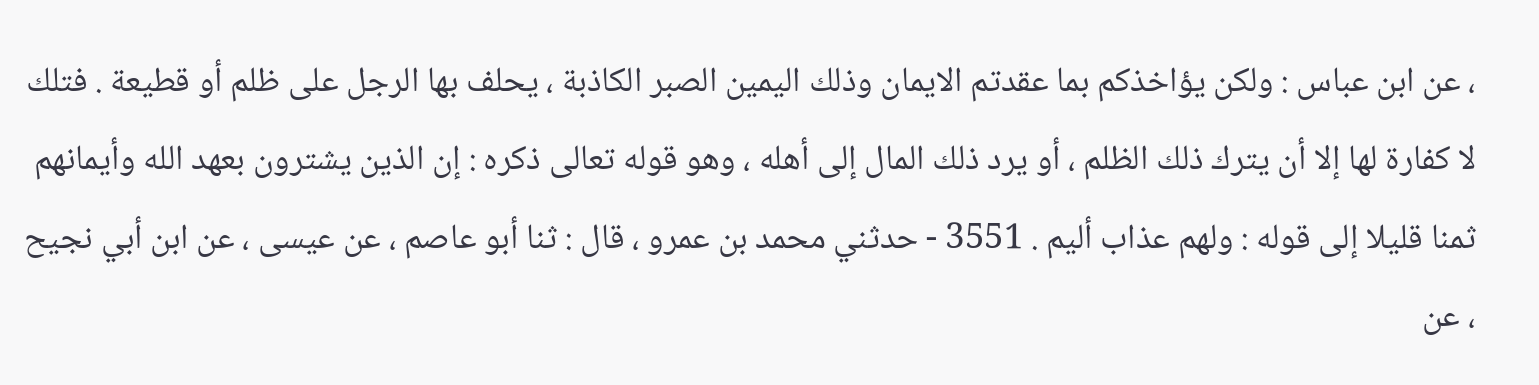، عن ابن عباس : ولكن يؤاخذكم بما عقدتم الايمان وذلك اليمين الصبر الكاذبة ، يحلف بها الرجل على ظلم أو قطيعة . فتلك لا كفارة لها إلا أن يترك ذلك الظلم ، أو يرد ذلك المال إلى أهله ، وهو قوله تعالى ذكره : إن الذين يشترون بعهد الله وأيمانهم ثمنا قليلا إلى قوله : ولهم عذاب أليم . 3551 - حدثني محمد بن عمرو ، قال : ثنا أبو عاصم ، عن عيسى ، عن ابن أبي نجيح ، عن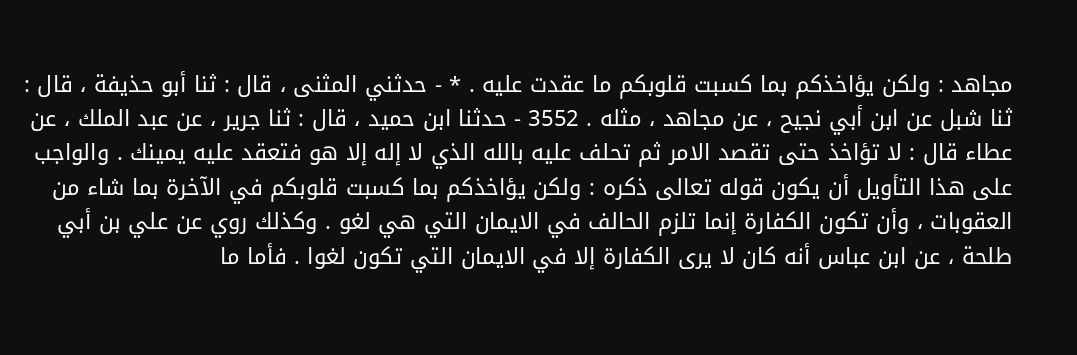مجاهد : ولكن يؤاخذكم بما كسبت قلوبكم ما عقدت عليه . * - حدثني المثنى ، قال : ثنا أبو حذيفة ، قال : ثنا شبل عن ابن أبي نجيح ، عن مجاهد ، مثله . 3552 - حدثنا ابن حميد ، قال : ثنا جرير ، عن عبد الملك ، عن عطاء قال : لا تؤاخذ حتى تقصد الامر ثم تحلف عليه بالله الذي لا إله إلا هو فتعقد عليه يمينك . والواجب على هذا التأويل أن يكون قوله تعالى ذكره : ولكن يؤاخذكم بما كسبت قلوبكم في الآخرة بما شاء من العقوبات ، وأن تكون الكفارة إنما تلزم الحالف في الايمان التي هي لغو . وكذلك روي عن علي بن أبي طلحة ، عن ابن عباس أنه كان لا يرى الكفارة إلا في الايمان التي تكون لغوا . فأما ما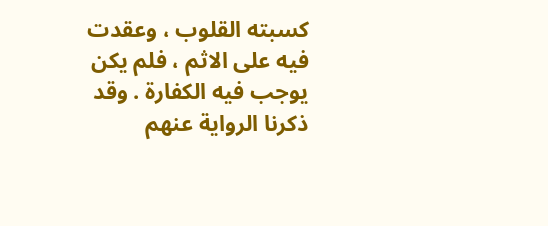كسبته القلوب ، وعقدت فيه على الاثم ، فلم يكن يوجب فيه الكفارة . وقد ذكرنا الرواية عنهم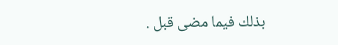بذلك فيما مضى قبل .